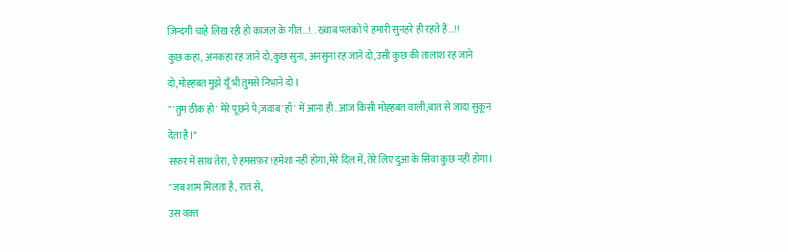ज़िन्दगी चाहे लिख रही हो काजल के गीत...!. . ख्वाब पलकों पे हमारी सुनहरे ही रहते हैं...!!
कुछ कहा, अनकहा रह जाने दो,कुछ सुना, अनसुना रह जाने दो,उसी कुछ की तालाश रह जाने दो,मोह्हबत मुझे यूँ भी तुमसे निभाने दो l
" 'तुम ठीक हो' मेरे पूछने पे,जवाब 'हाँ' में आना ही..आज किसी मोह्हबत वाली,बात से जादा सुकून देता है l"
सफ़र में साथ तेरा, ऐ हमसफ़र!हमेशा नहीं होगा,मेरे दिल में, तेरे लिए दुआ के सिवा कुछ नहीं होगा l
"जब शाम मिलता है, रात से,
उस वक़्त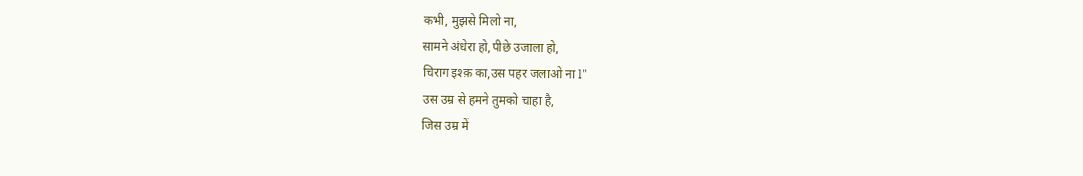कभी, मुझसे मिलो ना,
सामने अंधेरा हो,पीछे उजाला हो,
चिराग इश्क़ का,उस पहर जलाओ ना l"
उस उम्र से हमने तुमको चाहा है,
जिस उम्र में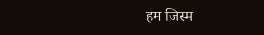हम जिस्म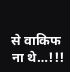से वाकिफ ना थे…!!!